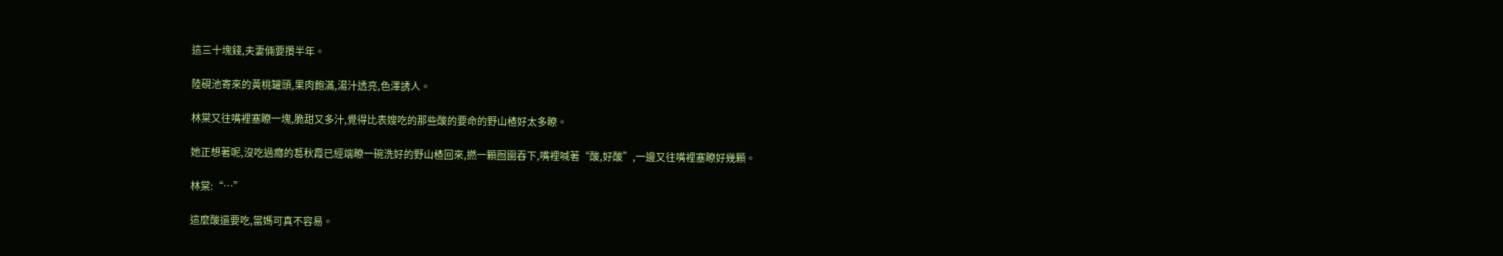這三十塊錢,夫妻倆要攢半年。

陸硯池寄來的黃桃罐頭,果肉飽滿,湯汁透亮,色澤誘人。

林棠又往嘴裡塞瞭一塊,脆甜又多汁,覺得比表嫂吃的那些酸的要命的野山楂好太多瞭。

她正想著呢,沒吃過癮的葛秋霞已經端瞭一碗洗好的野山楂回來,撚一顆囫圇吞下,嘴裡喊著“酸,好酸”,一邊又往嘴裡塞瞭好幾顆。

林棠:“…”

這麼酸還要吃,當媽可真不容易。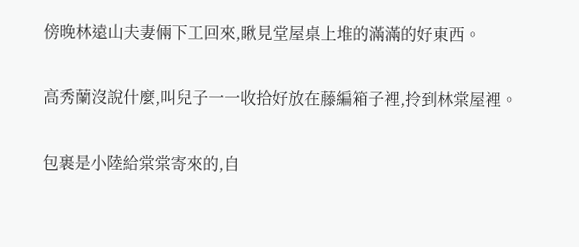傍晚林遠山夫妻倆下工回來,瞅見堂屋桌上堆的滿滿的好東西。

高秀蘭沒說什麼,叫兒子一一收拾好放在藤編箱子裡,拎到林棠屋裡。

包裹是小陸給棠棠寄來的,自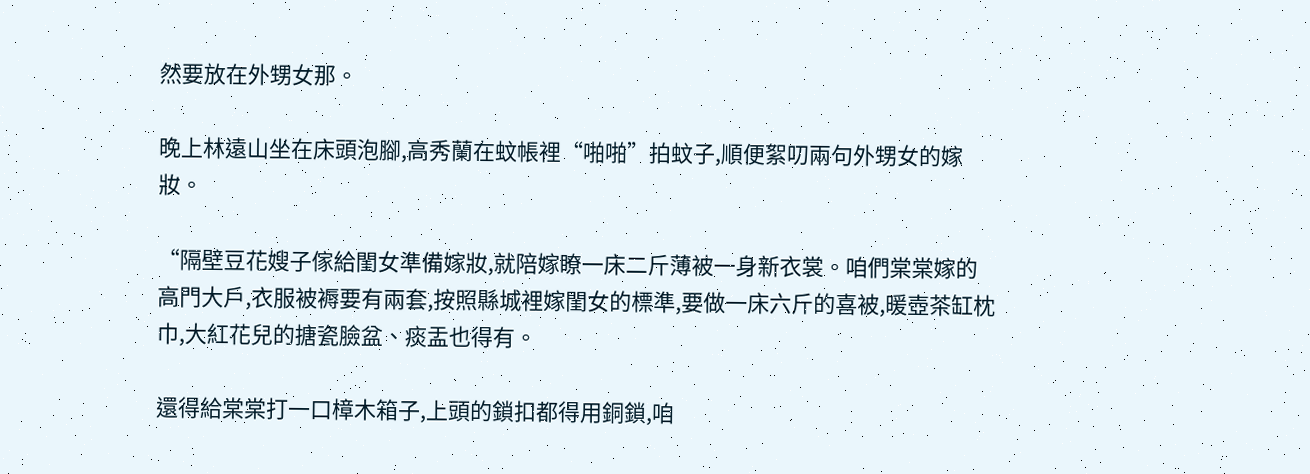然要放在外甥女那。

晚上林遠山坐在床頭泡腳,高秀蘭在蚊帳裡“啪啪”拍蚊子,順便絮叨兩句外甥女的嫁妝。

“隔壁豆花嫂子傢給閨女準備嫁妝,就陪嫁瞭一床二斤薄被一身新衣裳。咱們棠棠嫁的高門大戶,衣服被褥要有兩套,按照縣城裡嫁閨女的標準,要做一床六斤的喜被,暖壺茶缸枕巾,大紅花兒的搪瓷臉盆、痰盂也得有。

還得給棠棠打一口樟木箱子,上頭的鎖扣都得用銅鎖,咱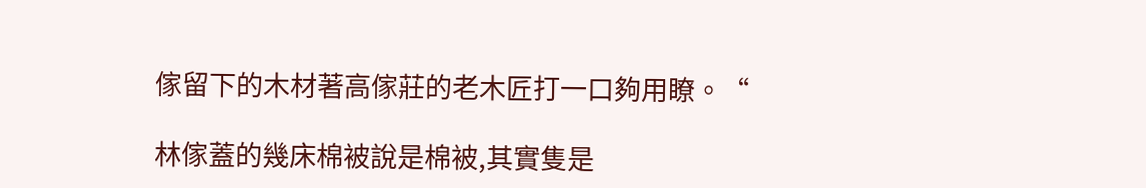傢留下的木材著高傢莊的老木匠打一口夠用瞭。“

林傢蓋的幾床棉被說是棉被,其實隻是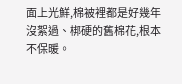面上光鮮,棉被裡都是好幾年沒絮過、梆硬的舊棉花,根本不保暖。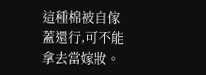這種棉被自傢蓋還行,可不能拿去當嫁妝。